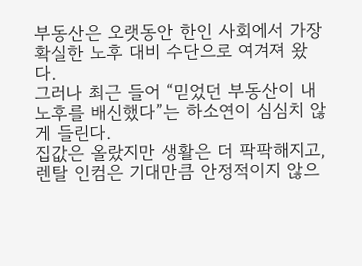부동산은 오랫동안 한인 사회에서 가장 확실한 노후 대비 수단으로 여겨져 왔다.
그러나 최근 들어 “믿었던 부동산이 내 노후를 배신했다”는 하소연이 심심치 않게 들린다.
집값은 올랐지만 생활은 더 팍팍해지고, 렌탈 인컴은 기대만큼 안정적이지 않으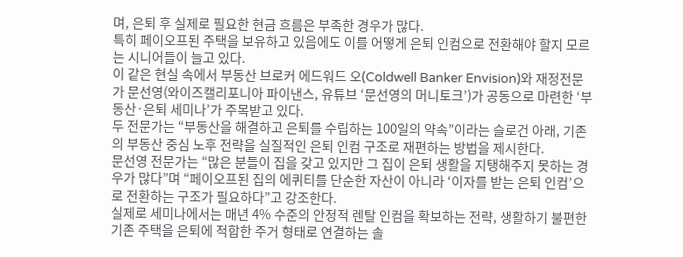며, 은퇴 후 실제로 필요한 현금 흐름은 부족한 경우가 많다.
특히 페이오프된 주택을 보유하고 있음에도 이를 어떻게 은퇴 인컴으로 전환해야 할지 모르는 시니어들이 늘고 있다.
이 같은 현실 속에서 부동산 브로커 에드워드 오(Coldwell Banker Envision)와 재정전문가 문선영(와이즈캘리포니아 파이낸스, 유튜브 ‘문선영의 머니토크’)가 공동으로 마련한 ‘부동산·은퇴 세미나’가 주목받고 있다.
두 전문가는 “부동산을 해결하고 은퇴를 수립하는 100일의 약속”이라는 슬로건 아래, 기존의 부동산 중심 노후 전략을 실질적인 은퇴 인컴 구조로 재편하는 방법을 제시한다.
문선영 전문가는 “많은 분들이 집을 갖고 있지만 그 집이 은퇴 생활을 지탱해주지 못하는 경우가 많다”며 “페이오프된 집의 에퀴티를 단순한 자산이 아니라 ‘이자를 받는 은퇴 인컴’으로 전환하는 구조가 필요하다”고 강조한다.
실제로 세미나에서는 매년 4% 수준의 안정적 렌탈 인컴을 확보하는 전략, 생활하기 불편한 기존 주택을 은퇴에 적합한 주거 형태로 연결하는 솔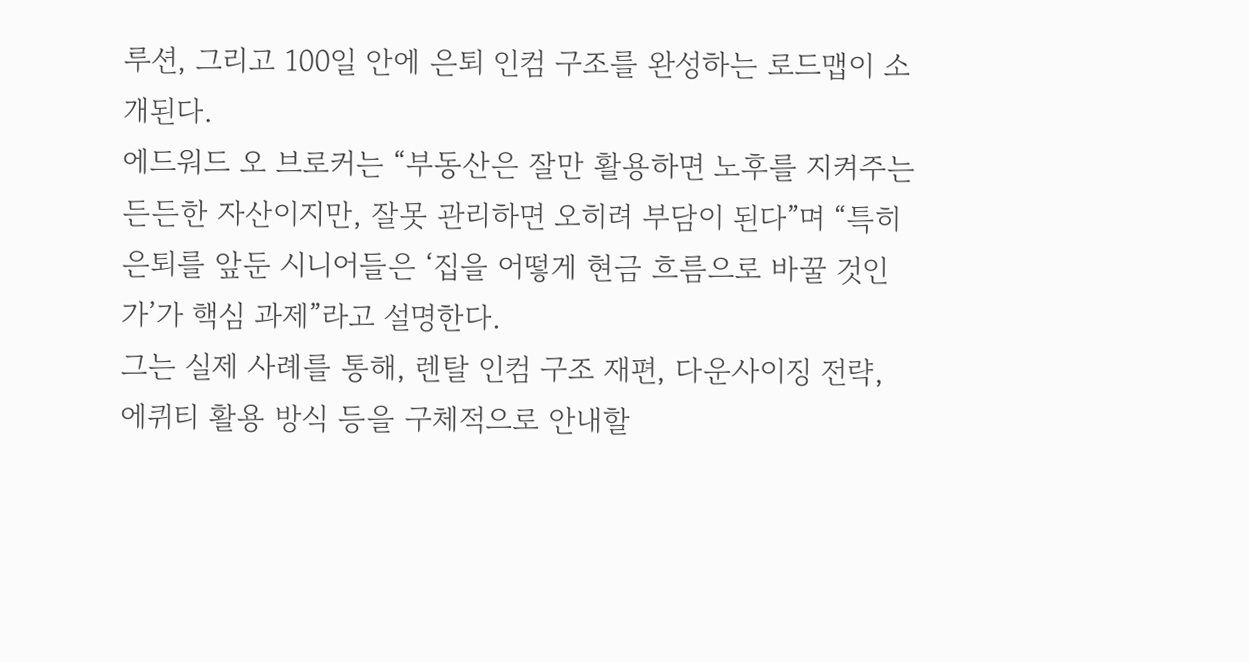루션, 그리고 100일 안에 은퇴 인컴 구조를 완성하는 로드맵이 소개된다.
에드워드 오 브로커는 “부동산은 잘만 활용하면 노후를 지켜주는 든든한 자산이지만, 잘못 관리하면 오히려 부담이 된다”며 “특히 은퇴를 앞둔 시니어들은 ‘집을 어떻게 현금 흐름으로 바꿀 것인가’가 핵심 과제”라고 설명한다.
그는 실제 사례를 통해, 렌탈 인컴 구조 재편, 다운사이징 전략, 에퀴티 활용 방식 등을 구체적으로 안내할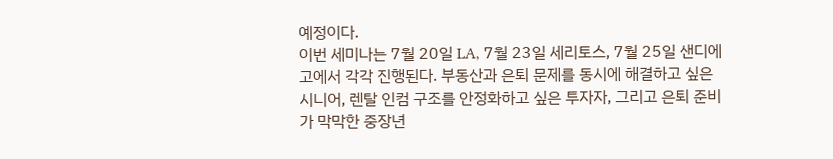예정이다.
이번 세미나는 7월 20일 LA, 7월 23일 세리토스, 7월 25일 샌디에고에서 각각 진행된다. 부동산과 은퇴 문제를 동시에 해결하고 싶은 시니어, 렌탈 인컴 구조를 안정화하고 싶은 투자자, 그리고 은퇴 준비가 막막한 중장년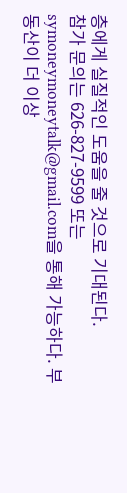층에게 실질적인 도움을 줄 것으로 기대된다.
참가 문의는 626-827-9599 또는 symoneymoneytalk@gmail.com을 통해 가능하다. 부동산이 더 이상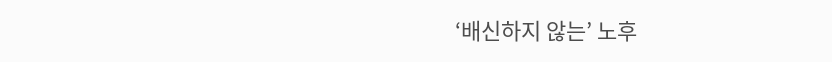‘배신하지 않는’ 노후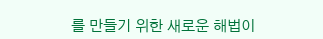를 만들기 위한 새로운 해법이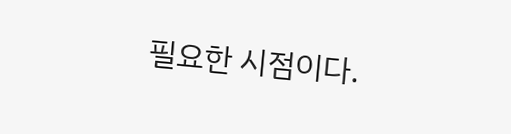필요한 시점이다.